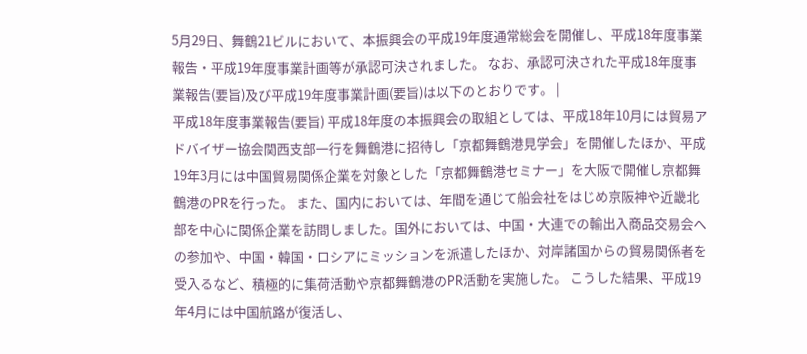5月29日、舞鶴21ビルにおいて、本振興会の平成19年度通常総会を開催し、平成18年度事業報告・平成19年度事業計画等が承認可決されました。 なお、承認可決された平成18年度事業報告(要旨)及び平成19年度事業計画(要旨)は以下のとおりです。 |
平成18年度事業報告(要旨) 平成18年度の本振興会の取組としては、平成18年10月には貿易アドバイザー協会関西支部一行を舞鶴港に招待し「京都舞鶴港見学会」を開催したほか、平成19年3月には中国貿易関係企業を対象とした「京都舞鶴港セミナー」を大阪で開催し京都舞鶴港のPRを行った。 また、国内においては、年間を通じて船会社をはじめ京阪神や近畿北部を中心に関係企業を訪問しました。国外においては、中国・大連での輸出入商品交易会への参加や、中国・韓国・ロシアにミッションを派遣したほか、対岸諸国からの貿易関係者を受入るなど、積極的に集荷活動や京都舞鶴港のPR活動を実施した。 こうした結果、平成19年4月には中国航路が復活し、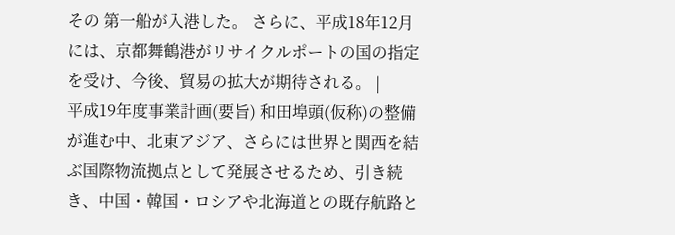その 第一船が入港した。 さらに、平成18年12月には、京都舞鶴港がリサイクルポートの国の指定を受け、今後、貿易の拡大が期待される。 |
平成19年度事業計画(要旨) 和田埠頭(仮称)の整備が進む中、北東アジア、さらには世界と関西を結ぶ国際物流拠点として発展させるため、引き続き、中国・韓国・ロシアや北海道との既存航路と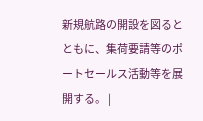新規航路の開設を図るとともに、集荷要請等のポートセールス活動等を展開する。 |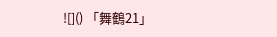![]() 「舞鶴21」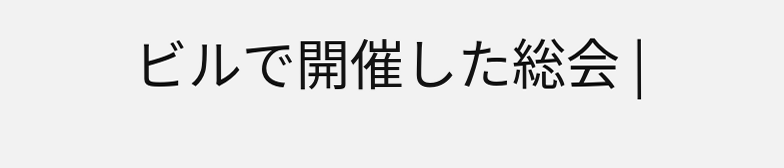ビルで開催した総会 |